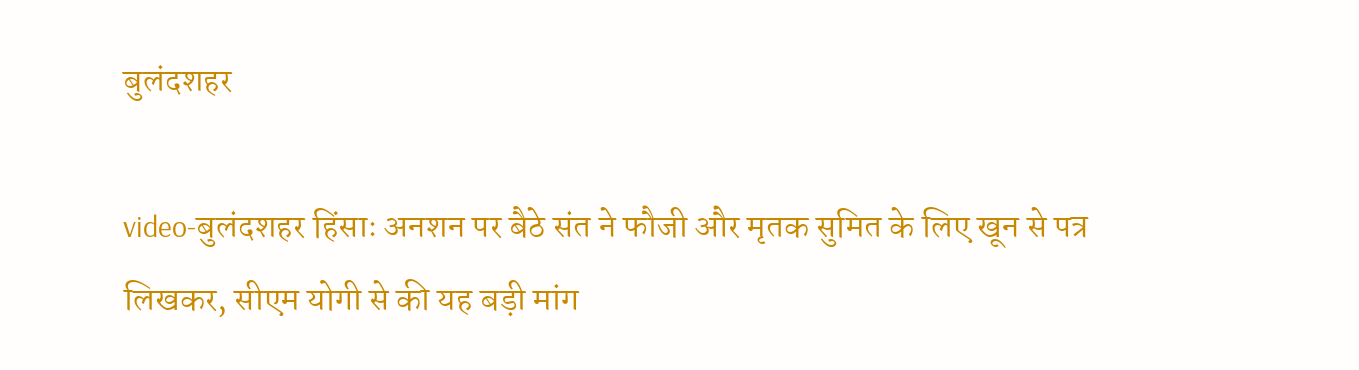बुलंदशहर

video-बुलंदशहर हिंसाः अनशन पर बैठे संत ने फौजी और मृतक सुमित के लिए खून से पत्र लिखकर, सीएम योगी से की यह बड़ी मांग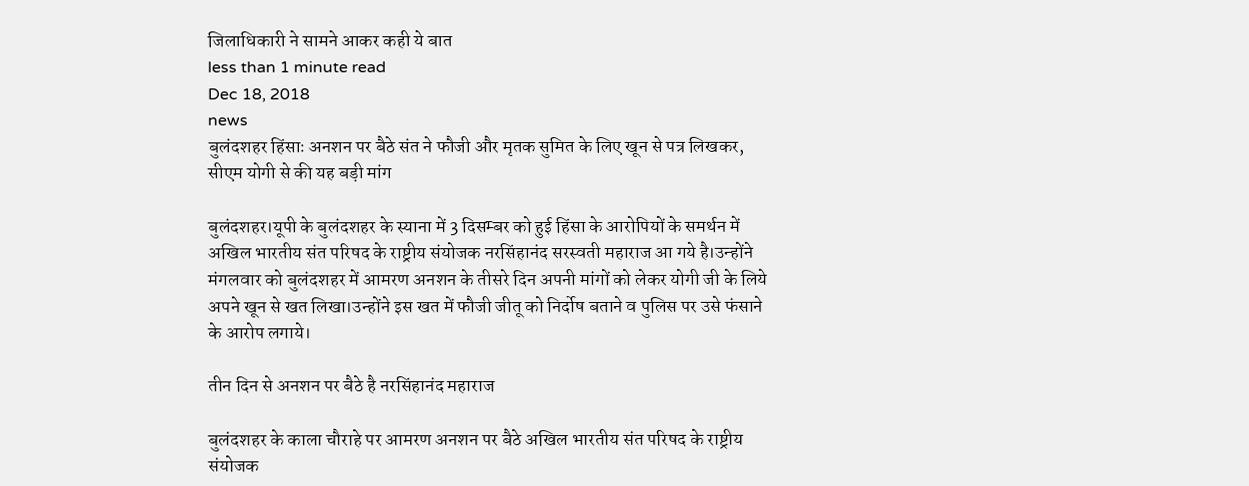जिलाधिकारी ने सामने आकर कही ये बात
less than 1 minute read
Dec 18, 2018
news
बुलंदशहर हिंसाः अनशन पर बैठे संत ने फौजी और मृतक सुमित के लिए खून से पत्र लिखकर, सीएम योगी से की यह बड़ी मांग

बुलंदशहर।यूपी के बुलंदशहर के स्याना में 3 दिसम्बर को हुई हिंसा के आरोपियों के समर्थन में अखिल भारतीय संत परिषद के राष्ट्रीय संयोजक नरसिंहानंद सरस्वती महाराज आ गये है।उन्होंने मंगलवार को बुलंदशहर में आमरण अनशन के तीसरे दिन अपनी मांगों को लेकर योगी जी के लिये अपने खून से खत लिखा।उन्होंने इस खत में फौजी जीतू को निर्दोष बताने व पुलिस पर उसे फंसाने के आरोप लगाये।

तीन दिन से अनशन पर बैठे है नरसिंहानंद महाराज

बुलंदशहर के काला चौराहे पर आमरण अनशन पर बैठे अखिल भारतीय संत परिषद के राष्ट्रीय संयोजक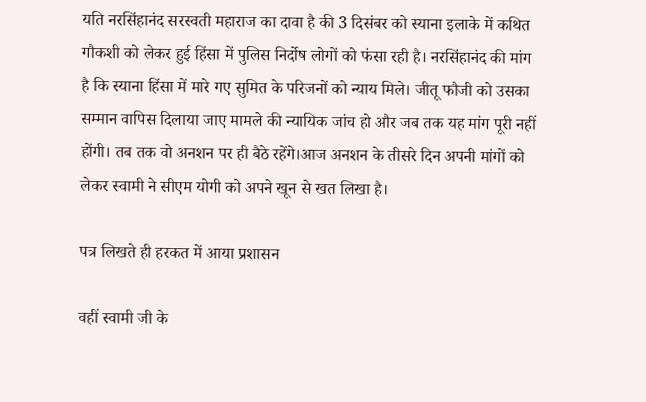यति नरसिंहानंद सरस्वती महाराज का दावा है की 3 दिसंबर को स्याना इलाके में कथित गौकशी को लेकर हुई हिंसा में पुलिस निर्दोष लोगों को फंसा रही है। नरसिंहानंद की मांग है कि स्याना हिंसा में मारे गए सुमित के परिजनों को न्याय मिले। जीतू फौजी को उसका सम्मान वापिस दिलाया जाए मामले की न्यायिक जांच हो और जब तक यह मांग पूरी नहीं होंगी। तब तक वो अनशन पर ही बैठे रहेंगे।आज अनशन के तीसरे दिन अपनी मांगों को लेकर स्वामी ने सीएम योगी को अपने खून से खत लिखा है।

पत्र लिखते ही हरकत में आया प्रशासन

वहीं स्वामी जी के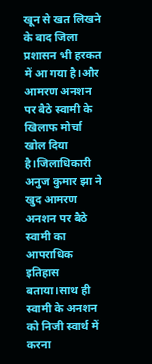खून से खत लिखने के बाद जिला प्रशासन भी हरकत में आ गया है।और आमरण अनशन पर बैठे स्वामी के खिलाफ मोर्चा खोल दिया है।जिलाधिकारी अनुज कुमार झा ने खुद आमरण अनशन पर बैठे स्वामी का आपराधिक इतिहास बताया।साथ ही स्वामी के अनशन को निजी स्वार्थ में करना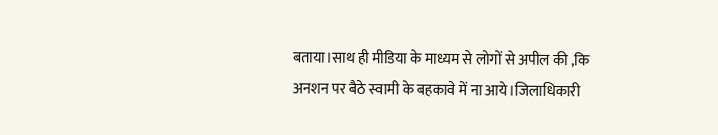बताया।साथ ही मीडिया के माध्यम से लोगों से अपील की ,कि अनशन पर बैठे स्वामी के बहकावे में ना आये।जिलाधिकारी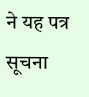ने यह पत्र सूचना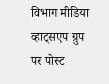विभाग मीडिया व्हाट्सएप ग्रुप पर पोस्ट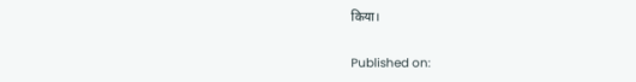किया।

Published on: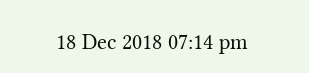18 Dec 2018 07:14 pm